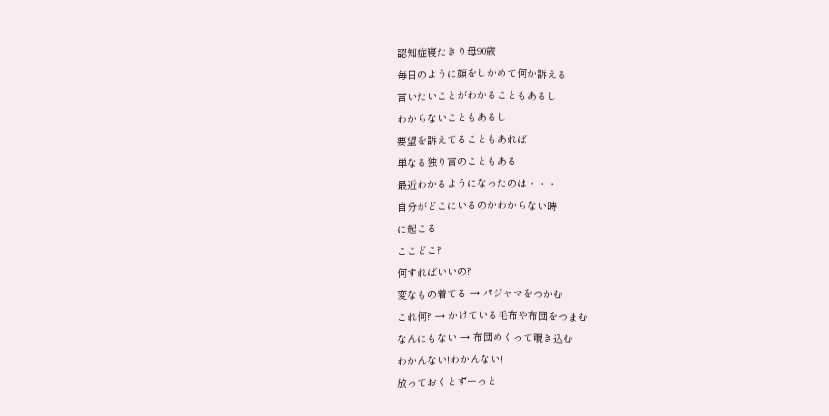認知症寝たきり母90歳
毎日のように顔をしかめて何か訴える
言いたいことがわかることもあるし
わからないこともあるし
要望を訴えてることもあれば
単なる独り言のこともある
最近わかるようになったのは・・・
自分がどこにいるのかわからない時
に起こる
ここどこ?
何すればいいの?
変なもの着てる → パジャマをつかむ
これ何? → かけている毛布や布団をつまむ
なんにもない → 布団めくって覗き込む
わかんない!わかんない!
放っておくとずーっと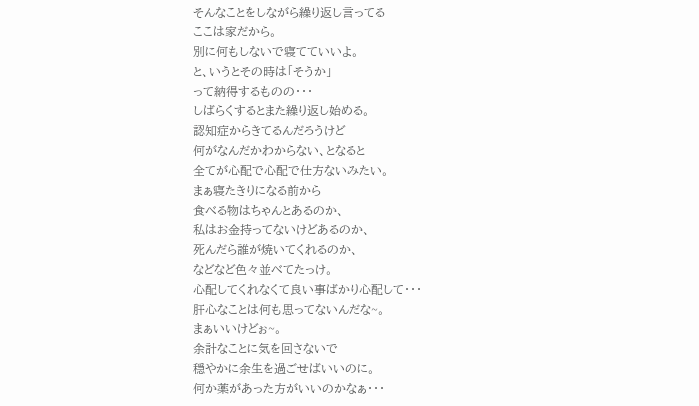そんなことをしながら繰り返し言ってる
ここは家だから。
別に何もしないで寝てていいよ。
と、いうとその時は「そうか」
って納得するものの・・・
しばらくするとまた繰り返し始める。
認知症からきてるんだろうけど
何がなんだかわからない、となると
全てが心配で心配で仕方ないみたい。
まぁ寝たきりになる前から
食べる物はちゃんとあるのか、
私はお金持ってないけどあるのか、
死んだら誰が焼いてくれるのか、
などなど色々並べてたっけ。
心配してくれなくて良い事ばかり心配して・・・
肝心なことは何も思ってないんだな~。
まぁいいけどぉ~。
余計なことに気を回さないで
穏やかに余生を過ごせばいいのに。
何か薬があった方がいいのかなぁ・・・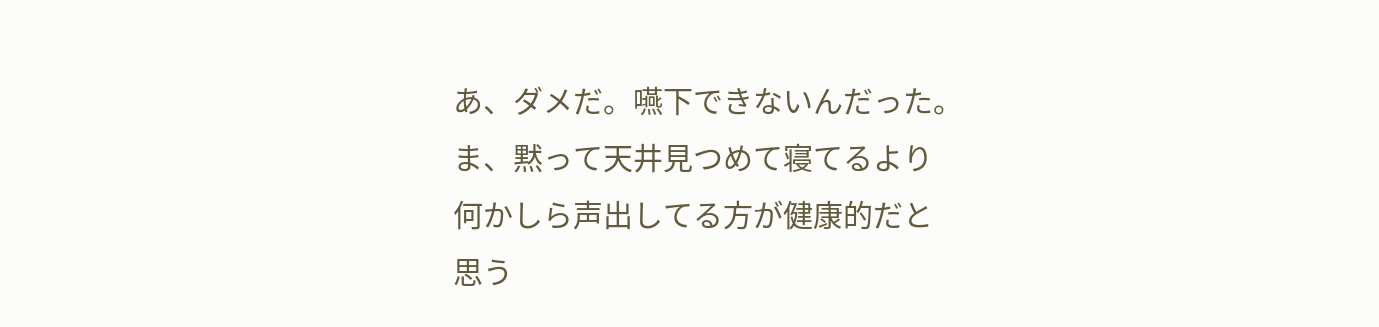あ、ダメだ。嚥下できないんだった。
ま、黙って天井見つめて寝てるより
何かしら声出してる方が健康的だと
思う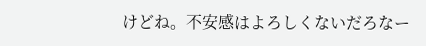けどね。不安感はよろしくないだろなー